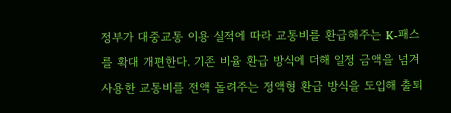정부가 대중교통 이용 실적에 따라 교통비를 환급해주는 K-패스를 확대 개편한다. 기존 비율 환급 방식에 더해 일정 금액을 넘겨 사용한 교통비를 전액 돌려주는 정액형 환급 방식을 도입해 출퇴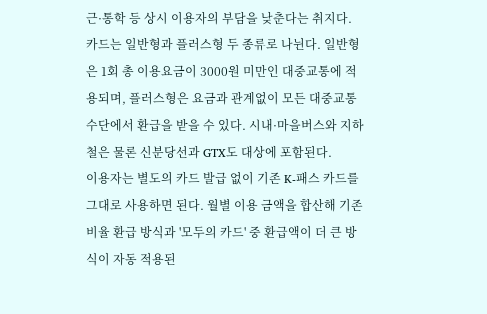근·통학 등 상시 이용자의 부담을 낮춘다는 취지다.
카드는 일반형과 플러스형 두 종류로 나뉜다. 일반형은 1회 총 이용요금이 3000원 미만인 대중교통에 적용되며, 플러스형은 요금과 관계없이 모든 대중교통수단에서 환급을 받을 수 있다. 시내·마을버스와 지하철은 물론 신분당선과 GTX도 대상에 포함된다.
이용자는 별도의 카드 발급 없이 기존 K-패스 카드를 그대로 사용하면 된다. 월별 이용 금액을 합산해 기존 비율 환급 방식과 '모두의 카드' 중 환급액이 더 큰 방식이 자동 적용된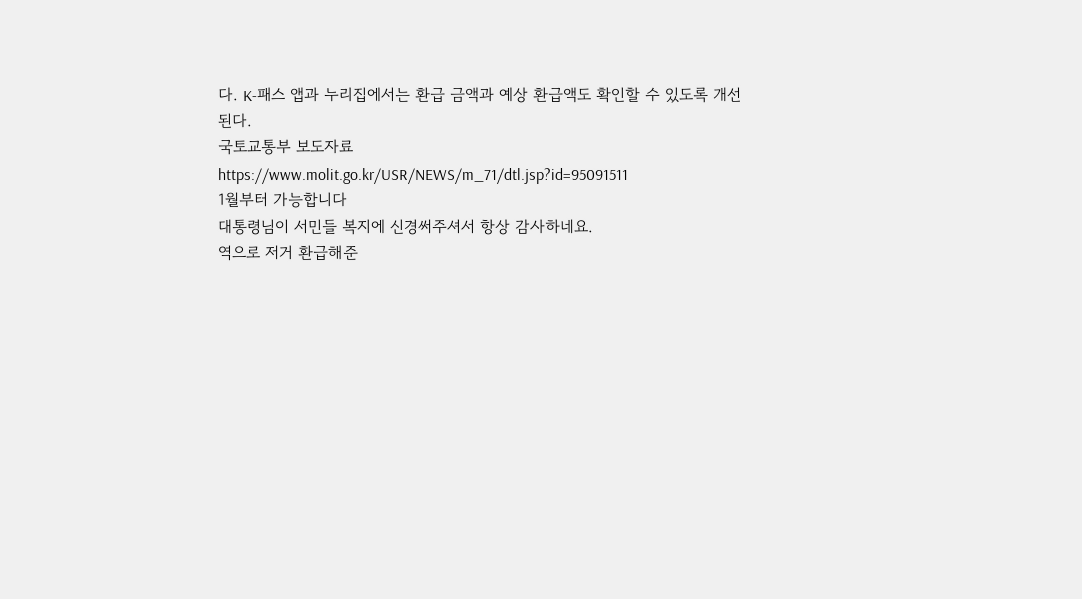다. K-패스 앱과 누리집에서는 환급 금액과 예상 환급액도 확인할 수 있도록 개선된다.
국토교통부 보도자료
https://www.molit.go.kr/USR/NEWS/m_71/dtl.jsp?id=95091511
1월부터 가능합니다
대통령님이 서민들 복지에 신경써주셔서 항상 감사하네요.
역으로 저거 환급해준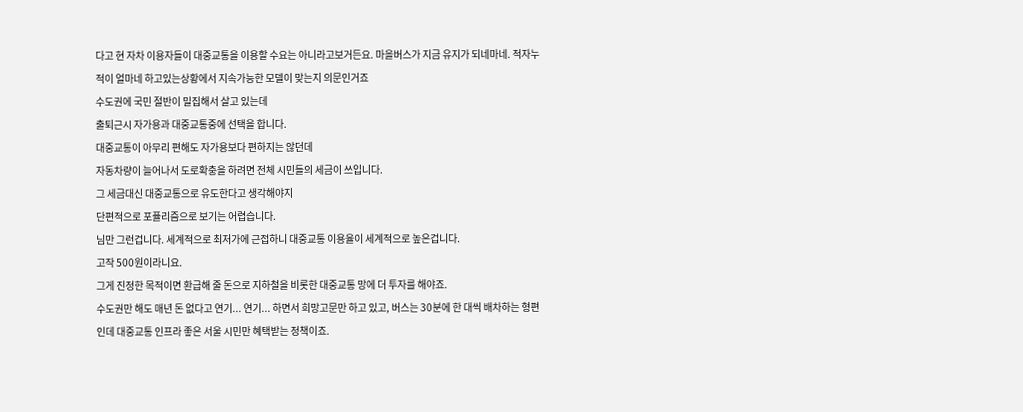다고 현 자차 이용자들이 대중교통을 이용할 수요는 아니라고보거든요. 마을버스가 지금 유지가 되네마네. 적자누적이 얼마네 하고있는상황에서 지속가능한 모델이 맞는지 의문인거죠
수도권에 국민 절반이 밀집해서 살고 있는데
출퇴근시 자가용과 대중교통중에 선택을 합니다.
대중교통이 아무리 편해도 자가용보다 편하지는 않던데
자동차량이 늘어나서 도로확충을 하려면 전체 시민들의 세금이 쓰입니다.
그 세금대신 대중교통으로 유도한다고 생각해야지
단편적으로 포퓰리즘으로 보기는 어렵습니다.
님만 그런겁니다. 세계적으로 최저가에 근접하니 대중교통 이용율이 세계적으로 높은겁니다.
고작 500원이라니요.
그게 진정한 목적이면 환급해 줄 돈으로 지하철을 비롯한 대중교통 망에 더 투자를 해야죠.
수도권만 해도 매년 돈 없다고 연기... 연기... 하면서 희망고문만 하고 있고, 버스는 30분에 한 대씩 배차하는 형편인데 대중교통 인프라 좋은 서울 시민만 혜택받는 정책이죠.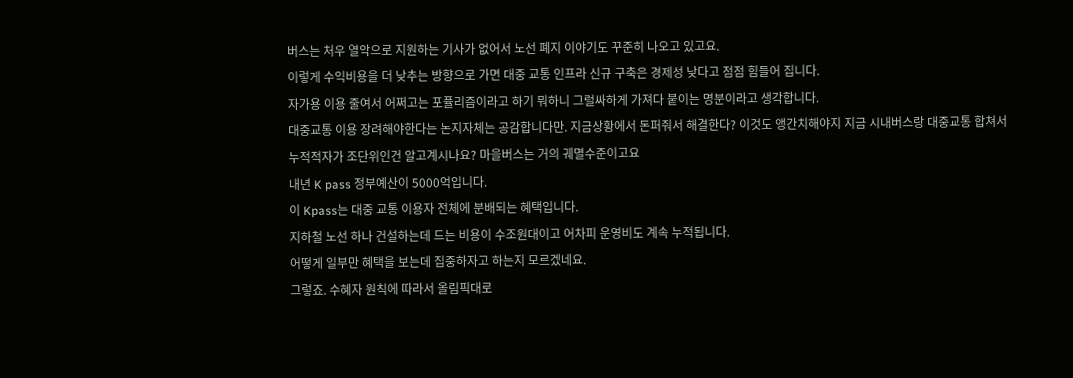버스는 처우 열악으로 지원하는 기사가 없어서 노선 폐지 이야기도 꾸준히 나오고 있고요.
이렇게 수익비용을 더 낮추는 방향으로 가면 대중 교통 인프라 신규 구축은 경제성 낮다고 점점 힘들어 집니다.
자가용 이용 줄여서 어쩌고는 포퓰리즘이라고 하기 뭐하니 그럴싸하게 가져다 붙이는 명분이라고 생각합니다.
대중교통 이용 장려해야한다는 논지자체는 공감합니다만. 지금상황에서 돈퍼줘서 해결한다? 이것도 앵간치해야지 지금 시내버스랑 대중교통 합쳐서 누적적자가 조단위인건 알고계시나요? 마을버스는 거의 궤멸수준이고요
내년 K pass 정부예산이 5000억입니다.
이 Kpass는 대중 교통 이용자 전체에 분배되는 혜택입니다.
지하철 노선 하나 건설하는데 드는 비용이 수조원대이고 어차피 운영비도 계속 누적됩니다.
어떻게 일부만 혜택을 보는데 집중하자고 하는지 모르겠네요.
그렇죠. 수혜자 원칙에 따라서 올림픽대로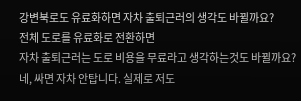강변북로도 유료화하면 자차 출퇴근러의 생각도 바뀔까요?
전체 도로를 유료화로 전환하면
자차 출퇴근러는 도로 비용을 무료라고 생각하는것도 바뀔까요?
네, 싸면 자차 안탑니다. 실제로 저도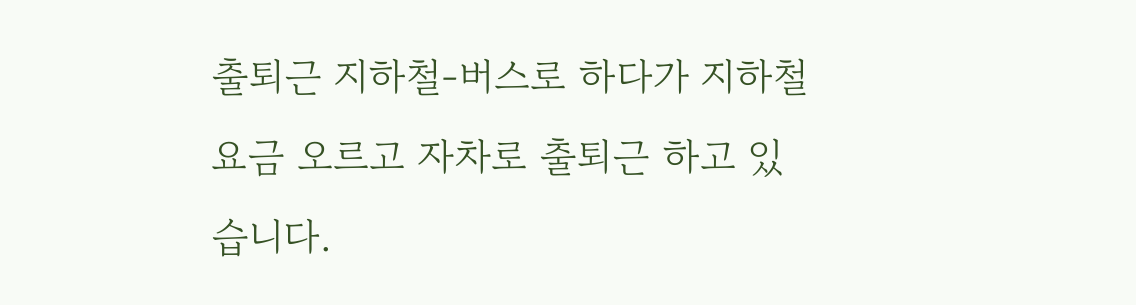출퇴근 지하철-버스로 하다가 지하철 요금 오르고 자차로 출퇴근 하고 있습니다.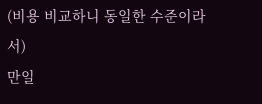(비용 비교하니 동일한 수준이라서)
만일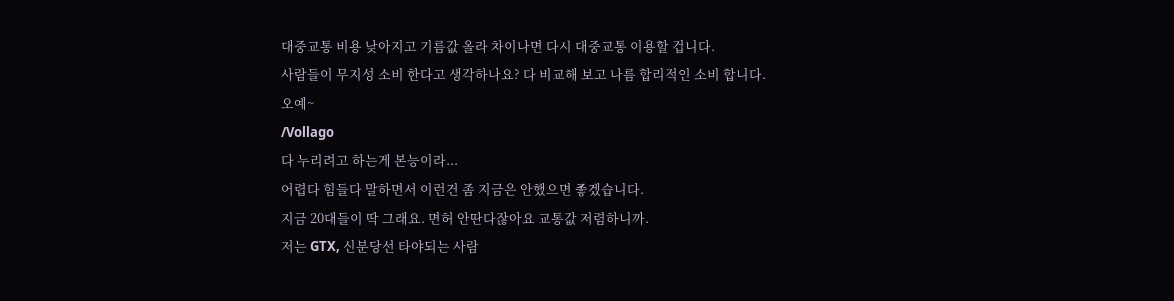대중교통 비용 낮아지고 기름값 올라 차이나면 다시 대중교통 이용할 겁니다.
사람들이 무지성 소비 한다고 생각하나요? 다 비교해 보고 나름 합리적인 소비 합니다.
오예~
/Vollago
다 누리려고 하는게 본능이라...
어렵다 힘들다 말하면서 이런건 좀 지금은 안했으면 좋겠습니다.
지금 20대들이 딱 그래요. 면허 안딴다잖아요 교통값 저렴하니까.
저는 GTX, 신분당선 타야되는 사람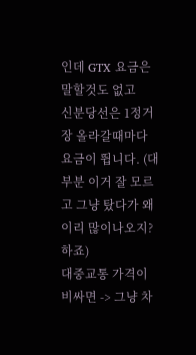인데 GTX 요금은 말할것도 없고
신분당선은 1정거장 올라갈때마다 요금이 뜁니다. (대부분 이거 잘 모르고 그냥 탔다가 왜이리 많이나오지? 하죠)
대중교통 가격이 비싸면 -> 그냥 차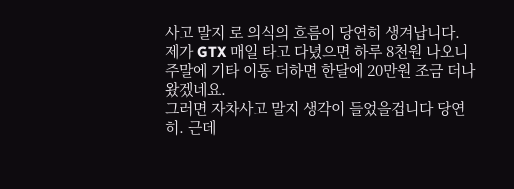사고 말지 로 의식의 흐름이 당연히 생겨납니다.
제가 GTX 매일 타고 다녔으면 하루 8천원 나오니 주말에 기타 이동 더하면 한달에 20만원 조금 더나왔겠네요.
그러면 자차사고 말지 생각이 들었을겁니다 당연히. 근데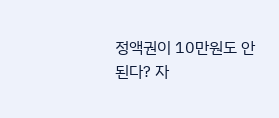정액권이 10만원도 안된다? 자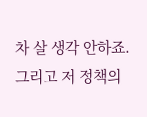차 살 생각 안하죠.
그리고 저 정책의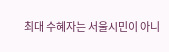최대 수혜자는 서울시민이 아니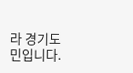라 경기도민입니다.